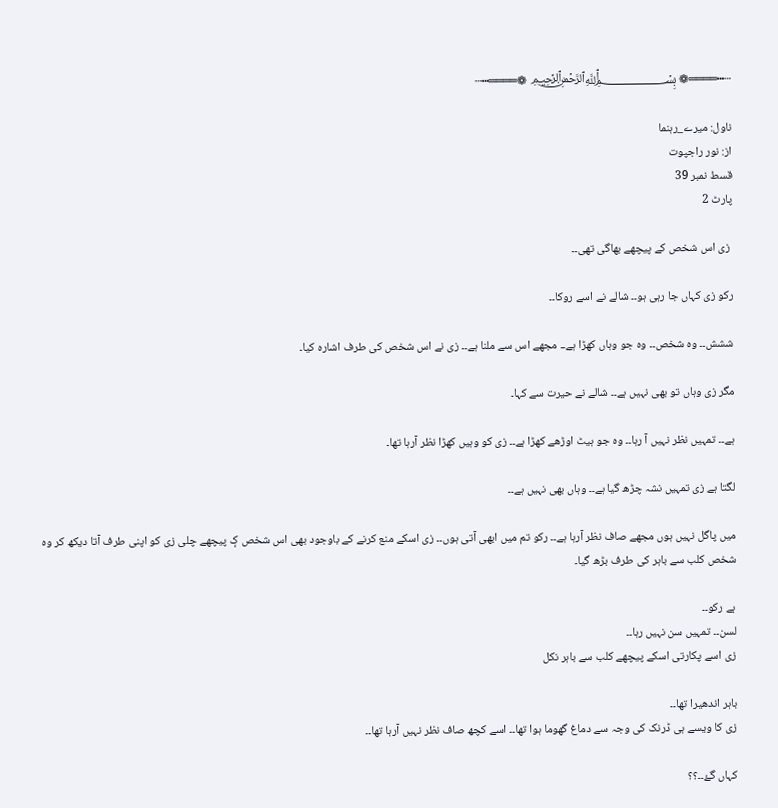┄┅════❁ ﷽ ❁════┅┄

ناول: میرے_رہنما
از: نور راجپوت
قسط نمبر 39
پارٹ 2

 زی اس شخص کے پیچھے بھاگی تھی۔۔

رکو زی کہاں جا رہی ہو۔۔ شالے نے اسے روکا۔۔

ششش۔۔ وہ شخص۔۔ وہ جو وہاں کھڑا ہے۔۔ مجھے اس سے ملنا ہے۔۔ زی نے اس شخص کی طرف اشارہ کیا۔

مگر زی وہاں تو بھی نہیں ہے۔۔ شالے نے حیرت سے کہا۔

ہے۔۔ تمہیں نظر نہیں آ رہا۔۔ وہ جو ہیٹ اوڑھے کھڑا ہے۔۔ زی کو وہیں کھڑا نظر آرہا تھا۔

لگتا ہے زی تمہیں نشہ چڑھ گیا ہے۔۔ وہاں بھی نہیں ہے۔۔

میں پاگل نہیں ہوں مجھے صاف نظر آرہا ہے۔۔ رکو تم میں ابھی آتی ہوں۔۔ زی اسکے منع کرنے کے باوجود بھی اس شخص کٕ پیچھے چلی زی کو اپنی طرف آتا دیکھ کر وہ شخص کلب سے باہر کی طرف بڑھ گیا۔

ہے رکو۔۔
لسن۔۔ تمہیں سن نہیں رہا۔۔
زی اسے پکارتی اسکے پیچھے کلب سے باہر نکل

باہر اندھیرا تھا۔۔
زی کا ویسے ہی ڈرنک کی وجہ سے دماغ گھوما ہوا تھا۔۔ اسے کچھ صاف نظر نہیں آرہا تھا۔۔

کہاں گۓ۔۔؟؟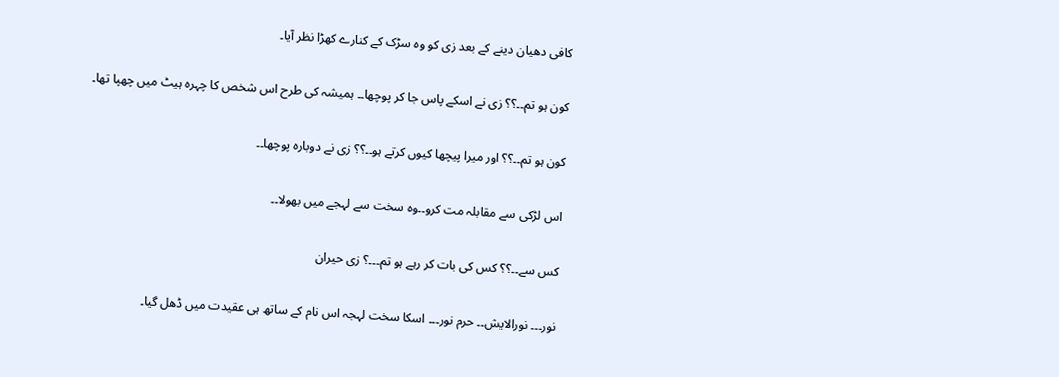کافی دھیان دینے کے بعد زی کو وہ سڑک کے کنارے کھڑا نظر آیا۔

کون ہو تم۔۔؟؟ زی نے اسکے پاس جا کر پوچھا۔۔ ہمیشہ کی طرح اس شخص کا چہرہ ہیٹ میں چھپا تھا۔

کون ہو تم۔۔؟؟ اور میرا پیچھا کیوں کرتے ہو۔۔؟؟ زی نے دوبارہ پوچھا۔۔

اس لڑکی سے مقابلہ مت کرو۔۔وہ سخت سے لہجے میں بھولا۔۔

کس سے۔۔؟؟ کس کی بات کر رہے ہو تم۔۔۔؟ زی حیران

نور۔۔۔ نورالایش۔۔ حرم نور۔۔۔ اسکا سخت لہجہ اس نام کے ساتھ ہی عقیدت میں ڈھل گیا۔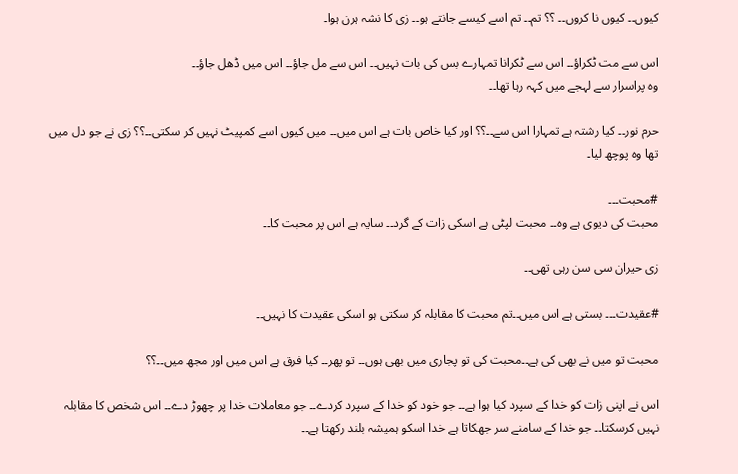کیوں۔۔ کیوں نا کروں۔۔ ؟؟ تم۔۔ تم اسے کیسے جانتے ہو۔۔ زی کا نشہ ہرن ہوا۔

اس سے مت ٹکراؤ۔۔ اس سے ٹکرانا تمہارے بس کی بات نہیں۔۔ اس سے مل جاؤ۔۔ اس میں ڈھل جاؤ۔۔
وہ پراسرار سے لہجے میں کہہ رہا تھا۔۔

حرم نور۔۔ کیا رشتہ ہے تمہارا اس سے۔۔؟؟ اور کیا خاص بات ہے اس میں۔۔ میں کیوں اسے کمپیٹ نہیں کر سکتی۔۔؟؟ زی نے جو دل میں تھا وہ پوچھ لیا۔

#محبت۔۔۔
محبت کی دیوی ہے وہ۔۔ محبت لپٹی ہے اسکی زات کے گرد۔۔ سایہ ہے اس پر محبت کا۔۔

زی حیران سی سن رہی تھی۔۔

#عقیدت۔۔۔ بستی ہے اس میں۔۔تم محبت کا مقابلہ کر سکتی ہو اسکی عقيدت کا نہیں۔۔

محبت تو میں نے بھی کی ہے۔۔محبت کی تو پجاری میں بھی ہوں۔۔ تو پھر۔۔ کیا فرق ہے اس میں اور مجھ میں۔۔؟؟

اس نے اپنی زات کو خدا کے سپرد کیا ہوا ہے۔۔ جو خود کو خدا کے سپرد کردے۔۔ جو معاملات خدا پر چھوڑ دے۔۔ اس شخص کا مقابلہ نہیں کرسکتا۔۔ جو خدا کے سامنے سر جھکاتا ہے خدا اسکو ہمیشہ بلند رکھتا ہے۔۔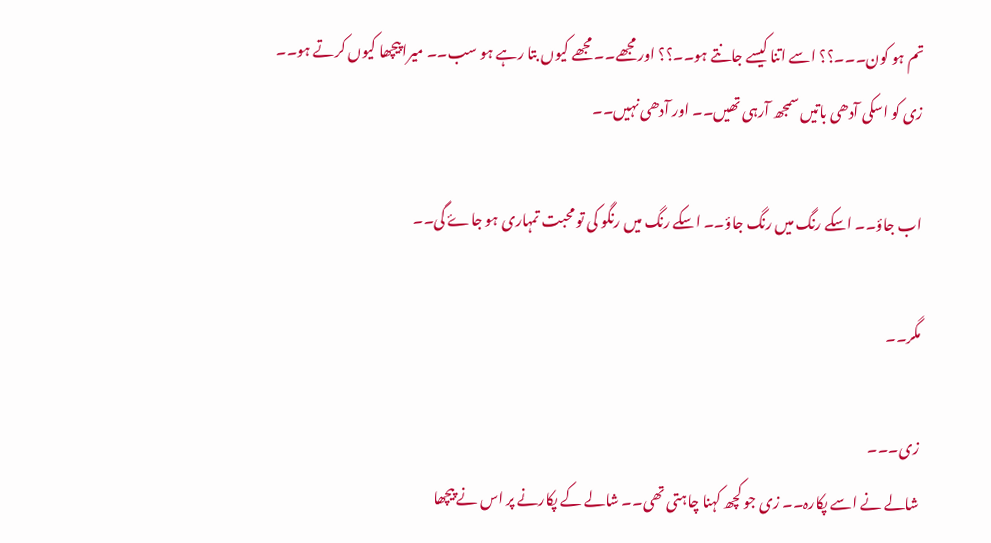تم ہو کون۔۔۔؟؟ اسے اتنا کیسے جانتے ہو۔۔؟؟ اور مجھے۔۔ مجھے کیوں بتا رہے ہو سب۔۔ میرا پیچھا کیوں کرتے ہو۔۔
زی کو اسکی آدھی باتیں سمجھ آرہی تھیں۔۔ اور آدھی نہیں۔۔

اب جاؤ۔۔ اسکے رنگ میں رنگ جاؤ۔۔ اسکے رنگ میں رنگو کی تو محبت تمہاری ہو جاۓ گی۔۔

مگر۔۔

زی۔۔۔
شالے نے اسے پکارہ۔۔ زی جو کچھ کہنا چاہتی تھی۔۔ شالے کے پکارنے پر اس نے پیچھا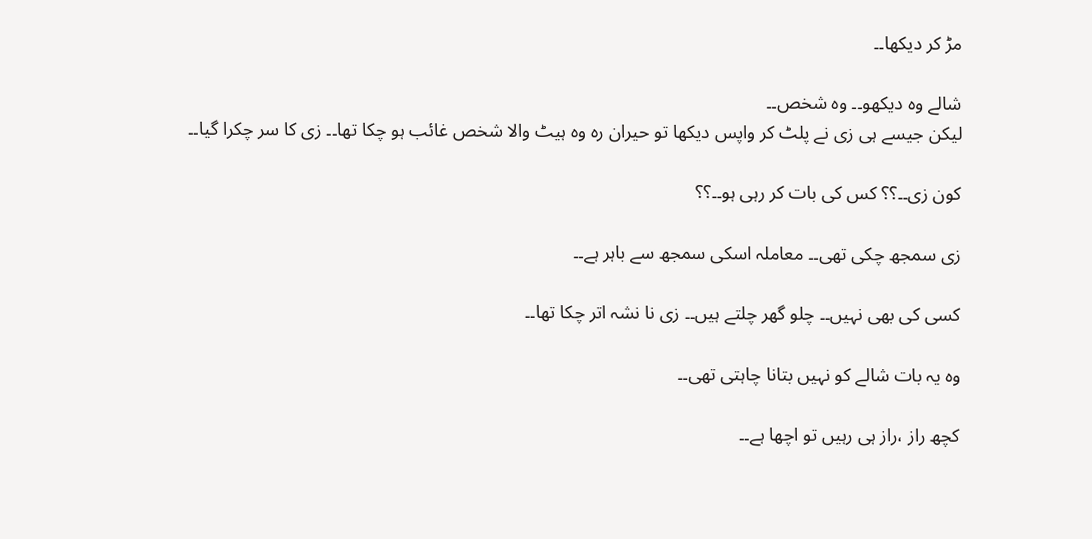مڑ کر دیکھا۔۔

شالے وہ دیکھو۔۔ وہ شخص۔۔
لیکن جیسے ہی زی نے پلٹ کر واپس دیکھا تو حیران رہ وہ ہیٹ والا شخص غائب ہو چکا تھا۔۔ زی کا سر چکرا گیا۔۔

کون زی۔۔؟؟ کس کی بات کر رہی ہو۔۔؟؟

زی سمجھ چکی تھی۔۔ معاملہ اسکی سمجھ سے باہر ہے۔۔

کسی کی بھی نہیں۔۔ چلو گھر چلتے ہیں۔۔ زی نا نشہ اتر چکا تھا۔۔

وہ یہ بات شالے کو نہیں بتانا چاہتی تھی۔۔

کچھ راز ،راز ہی رہیں تو اچھا ہے۔۔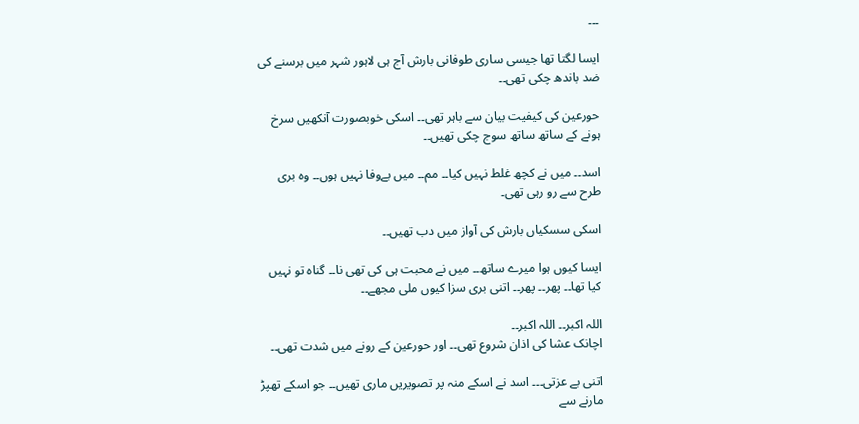۔۔۔

ایسا لگتا تھا جیسی ساری طوفانی بارش آج ہی لاہور شہر میں برسنے کی ضد باندھ چکی تھی۔۔

حورعین کی کیفیت بیان سے باہر تھی۔۔ اسکی خوبصورت آنکھیں سرخ ہونے کے ساتھ ساتھ سوج چکی تھیں۔۔

اسد۔۔ میں نے کچھ غلط نہیں کیا۔۔ مم۔۔ میں بےوفا نہیں ہوں۔۔ وہ بری طرح سے رو رہی تھی۔

اسکی سسکیاں بارش کی آواز میں دب تھیں۔۔

ایسا کیوں ہوا میرے ساتھ۔۔ میں نے محبت ہی کی تھی نا۔۔ گناہ تو نہیں کیا تھا۔۔ پھر۔۔ پھر۔۔ اتنی بری سزا کیوں ملی مجھے۔۔

اللہ اکبر۔۔ اللہ اکبر۔۔
اچانک عشا کی اذان شروع تھی۔۔ اور حورعین کے رونے میں شدت تھی۔۔

اتنی بے عزتی۔۔۔ اسد نے اسکے منہ پر تصویریں ماری تھیں۔۔ جو اسکے تھپڑ مارنے سے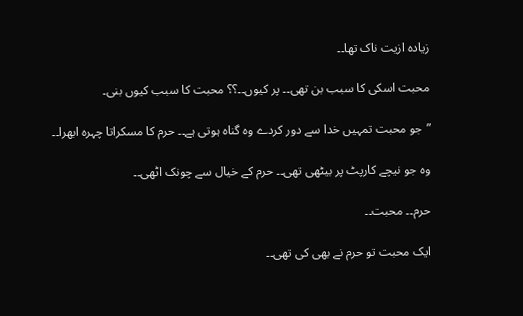زیادہ ازیت ناک تھا۔۔

محبت اسکی کا سبب بن تھی۔۔ پر کیوں۔۔؟؟ محبت کا سبب کیوں بنی۔

”جو محبت تمہیں خدا سے دور کردے وہ گناہ ہوتی ہے۔۔ حرم کا مسکراتا چہرہ ابھرا۔۔

وہ جو نیچے کارپٹ پر بیٹھی تھی۔۔ حرم کے خیال سے چونک اٹھی۔۔

حرم۔۔ محبت۔۔

ایک محبت تو حرم نے بھی کی تھی۔۔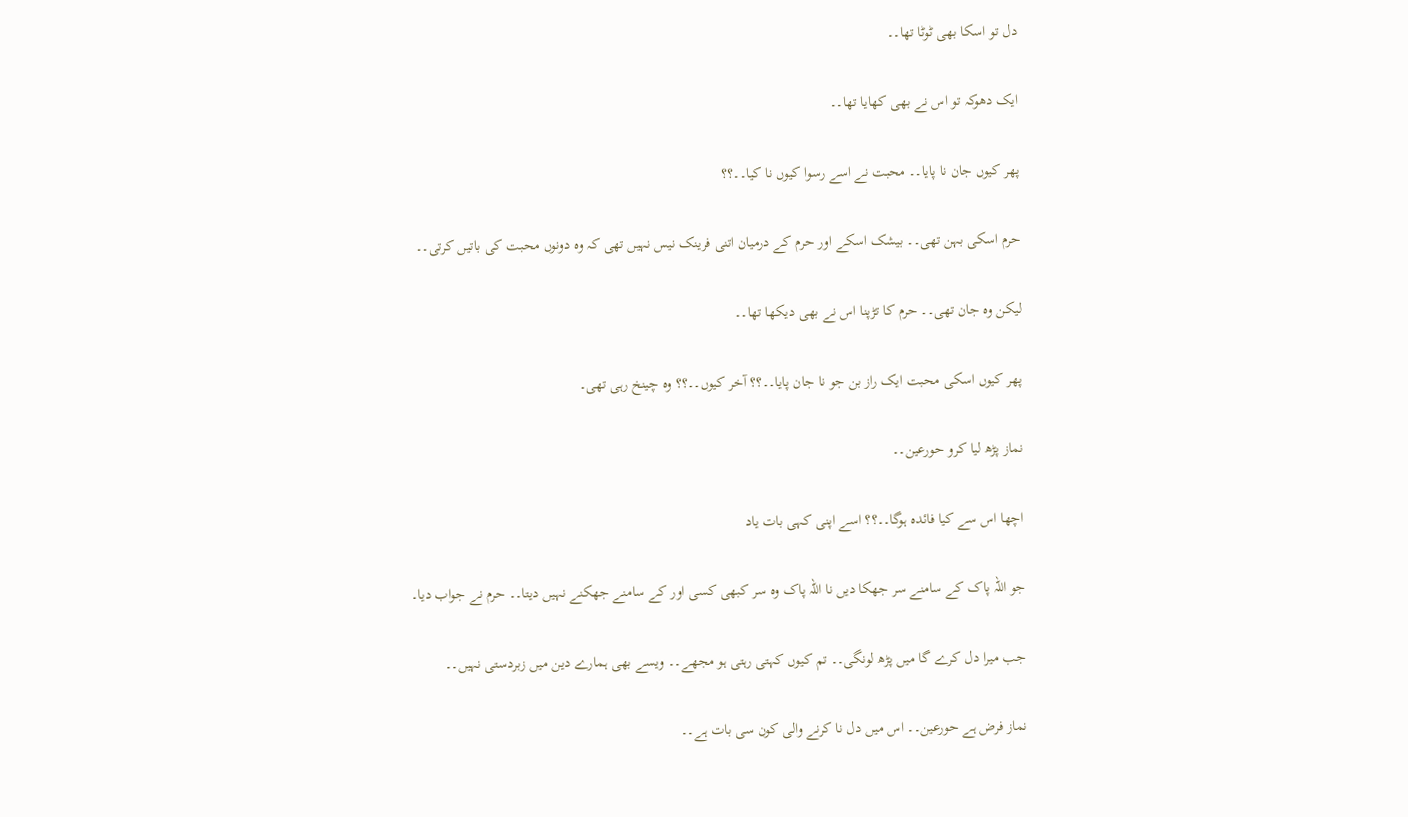دل تو اسکا بھی ٹوٹا تھا۔۔

ایک دھوکہ تو اس نے بھی کھایا تھا۔۔

پھر کیوں جان نا پایا۔۔ محبت نے اسے رسوا کیوں نا کیا۔۔؟؟

حرم اسکی بہن تھی۔۔ بیشک اسکے اور حرم کے درمیان اتنی فرینک نیس نہیں تھی کہ وہ دونوں محبت کی باتیں کرتی۔۔

لیکن وہ جان تھی۔۔ حرم کا تڑپنا اس نے بھی دیکھا تھا۔۔

پھر کیوں اسکی محبت ایک راز بن جو نا جان پایا۔۔؟؟ آخر کیوں۔۔؟؟ وہ چینخ رہی تھی۔

نماز پڑھ لیا کرو حورعین۔۔

اچھا اس سے کیا فائدہ ہوگا۔۔؟؟ اسے اپنی کہی بات یاد

جو اللہ پاک کے سامنے سر جھکا دیں نا اللہ پاک وہ سر کبھی کسی اور کے سامنے جھکنے نہیں دیتا۔۔ حرم نے جواب دیا۔

جب میرا دل کرے گا میں پڑھ لونگی۔۔ تم کیوں کہتی رہتی ہو مجھے۔۔ ویسے بھی ہمارے دین میں زبردستی نہیں۔۔

نماز فرض ہے حورعین۔۔ اس میں دل نا کرنے والی کون سی بات ہے۔۔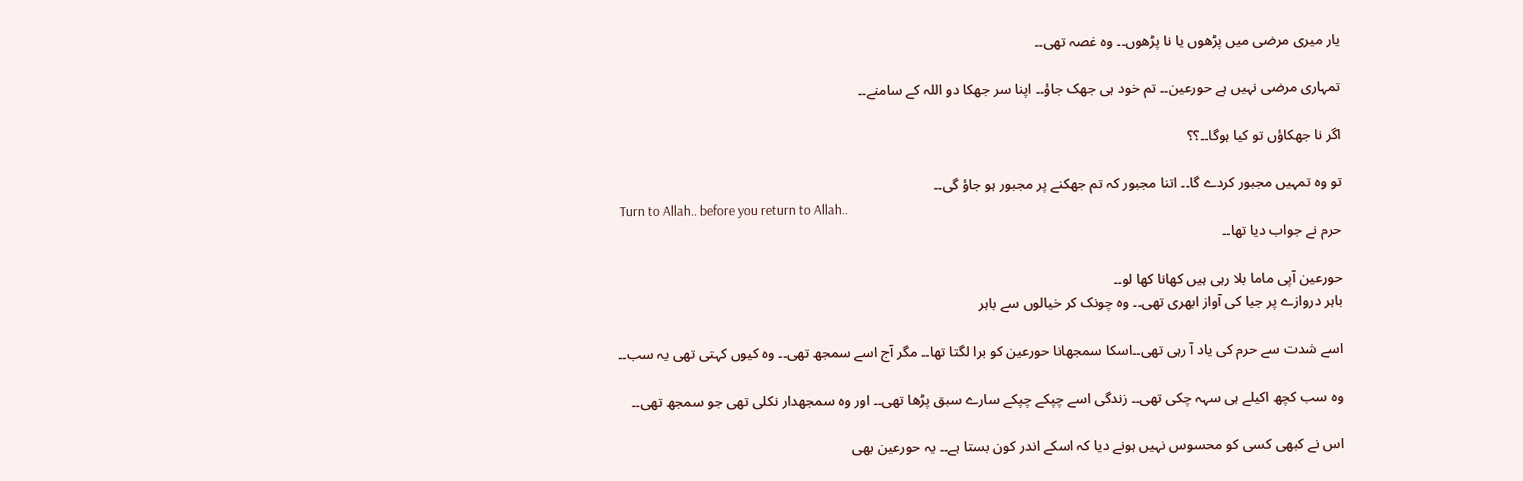یار میری مرضی میں پڑھوں یا نا پڑھوں۔۔ وہ غصہ تھی۔۔

تمہاری مرضی نہیں ہے حورعین۔۔ تم خود ہی جھک جاؤ۔۔ اپنا سر جھکا دو اللہ کے سامنے۔۔

اگر نا جھکاؤں تو کیا ہوگا۔۔؟؟

تو وہ تمہیں مجبور کردے گا۔۔ اتنا مجبور کہ تم جھکنے پر مجبور ہو جاؤ گی۔۔
 Turn to Allah.. before you return to Allah..
حرم نے جواب دیا تھا۔۔

حورعین آپی ماما بلا رہی ہیں کھانا کھا لو۔۔
باہر دروازے پر جیا کی آواز ابھری تھی۔۔ وہ چونک کر خیالوں سے باہر

اسے شدت سے حرم کی یاد آ رہی تھی۔۔اسکا سمجھانا حورعین کو برا لگتا تھا۔۔ مگر آج اسے سمجھ تھی۔۔ وہ کیوں کہتی تھی یہ سب۔۔

وہ سب کچھ اکیلے ہی سہہ چکی تھی۔۔ زندگی اسے چپکے چپکے سارے سبق پڑھا تھی۔۔ اور وہ سمجھدار نکلی تھی جو سمجھ تھی۔۔

اس نے کبھی کسی کو محسوس نہیں ہونے دیا کہ اسکے اندر کون بستا ہے۔۔ یہ حورعین بھی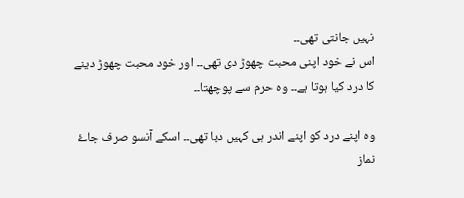نہیں جانتی تھی۔۔
اس نے خود اپنی محبت چھوڑ دی تھی۔۔ اور خود محبت چھوڑ دینے کا درد کیا ہوتا ہے۔۔ وہ حرم سے پوچھتا۔۔

وہ اپنے درد کو اپنے اندر ہی کہیں دبا تھی۔۔ اسکے آنسو صرف جاۓ نماز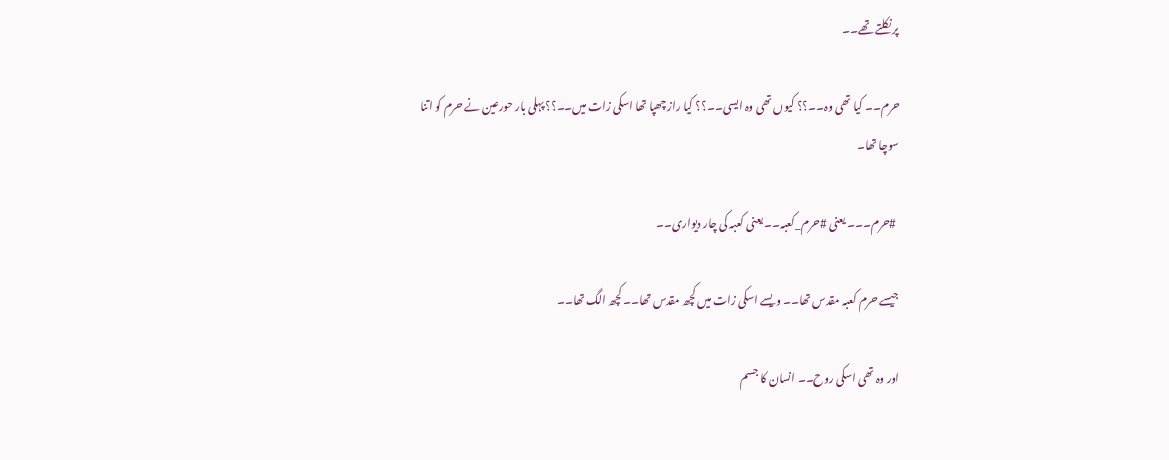پر نکلتے تھے۔۔

حرم۔۔ کیا تھی وہ۔۔؟؟ کیوں تھی وہ ایسی۔۔؟؟ کیا راز چھپا تھا اسکی زات میں۔۔؟؟ پہلی بار حورعین نے حرم کو اتنا سوچا تھا۔

 #حرم۔۔۔ یعنی #حرم_کعبہ۔۔ یعنی کعبہ کی چار دیواری۔۔

جیسے حرم کعبہ مقدس تھا۔۔ ویسے اسکی زات میں کچھ مقدس تھا۔۔ کچھ الگ تھا۔۔

اور وہ تھی اسکی روح۔۔ انسان کا جسم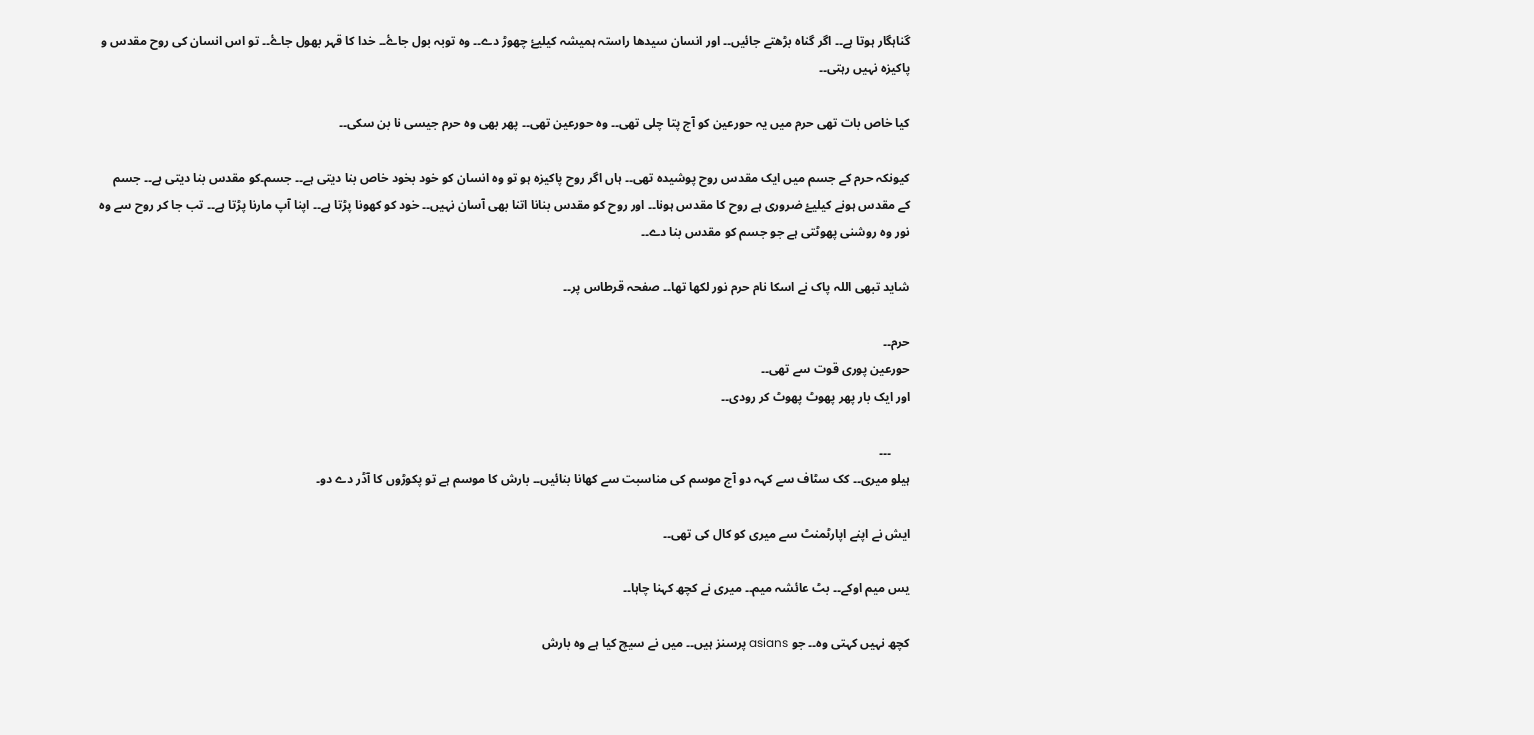گناہگار ہوتا ہے۔۔ اگر گناہ بڑھتے جائیں۔۔ اور انسان سیدھا راستہ ہمیشہ کیلیۓ چھوڑ دے۔۔ وہ توبہ بول جاۓ۔۔ خدا کا قہر بھول جاۓ۔۔ تو اس انسان کی روح مقدس و پاکیزہ نہیں رہتی۔۔

کیا خاص بات تھی حرم میں یہ حورعین کو آج پتا چلی تھی۔۔ وہ حورعین تھی۔۔ پھر بھی وہ حرم جیسی نا بن سکی۔۔

کیونکہ حرم کے جسم میں ایک مقدس روح پوشیدہ تھی۔۔ ہاں اگر روح پاکیزہ ہو تو وہ انسان کو خود بخود خاص بنا دیتی ہے۔۔ جسم۔کو مقدس بنا دیتی ہے۔۔ جسم کے مقدس ہونے کیلیۓ ضروری ہے روح کا مقدس ہونا۔۔ اور روح کو مقدس بنانا اتنا بھی آسان نہیں۔۔ خود کو کھونا پڑتا ہے۔۔ اپنا آپ مارنا پڑتا ہے۔۔ تب جا کر روح سے وہ نور وہ روشنی پھوٹتی ہے جو جسم کو مقدس بنا دے۔۔

شاید تبھی اللہ پاک نے اسکا نام حرم نور لکھا تھا۔۔ صفحہ قرطاس پر۔۔

حرم۔۔
حورعین پوری قوت سے تھی۔۔
اور ایک بار پھر پھوٹ پھوٹ کر رودی۔۔

      ۔۔۔
ہیلو میری۔۔ کک سٹاف سے کہہ دو آج موسم کی مناسبت سے کھانا بنائیں۔۔ بارش کا موسم ہے تو پکوڑوں کا آڈر دے دو۔

ایش نے اپنے اپارٹمنٹ سے میری کو کال کی تھی۔۔

یس میم اوکے۔۔ بٹ عائشہ میم۔۔ میری نے کچھ کہنا چاہا۔۔

کچھ نہیں کہتی وہ۔۔ جو asians پرسنز ہیں۔۔ میں نے سیچ کیا ہے وہ بارش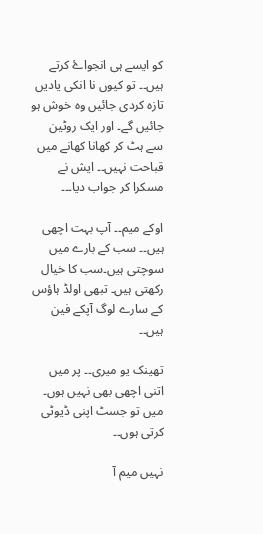کو ایسے ہی انجواۓ کرتے ہیں۔۔ تو کیوں نا انکی یادیں تازہ کردی جائیں وہ خوش ہو جائیں گے۔ اور ایک روٹین سے ہٹ کر کھانا کھانے میں قباحت نہیں۔۔ ایش نے مسکرا کر جواب دیا۔۔۔

اوکے میم۔۔ آپ بہت اچھی ہیں۔۔ سب کے بارے میں سوچتی ہیں۔سب کا خیال رکھتی ہیں۔ تبھی اولڈ ہاؤس کے سارے لوگ آپکے فین ہیں۔۔

تھینک یو میری۔۔ پر میں اتنی اچھی بھی نہیں ہوں۔ میں تو جسٹ اپنی ڈیوٹی کرتی ہوں۔۔

نہیں میم آ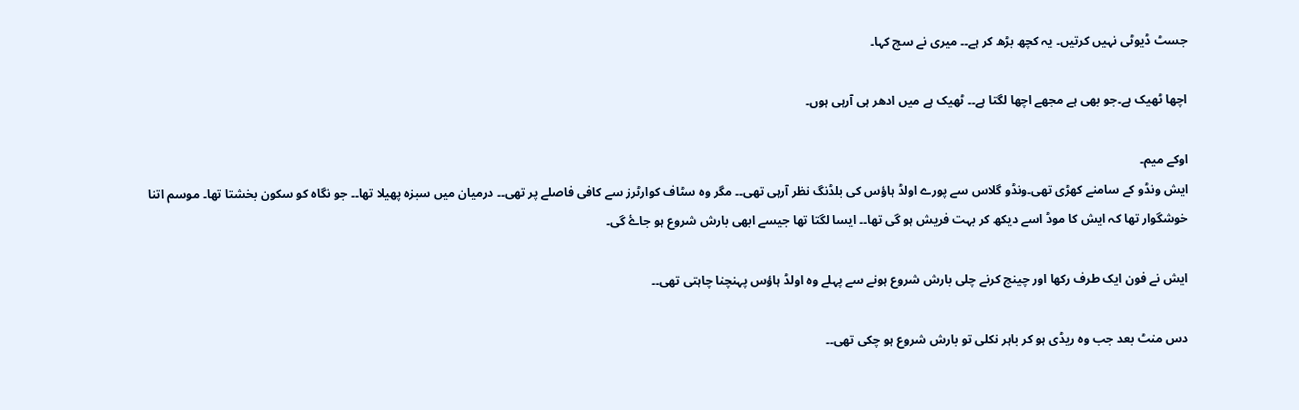جسٹ ڈیوٹی نہیں کرتیں۔ یہ کچھ بڑھ کر ہے۔۔ میری نے سچ کہا۔

اچھا ٹھیک ہے۔جو بھی ہے مجھے اچھا لگتا ہے۔۔ ٹھیک ہے میں ادھر ہی آرہی ہوں۔

اوکے میم۔
ایش ونڈو کے سامنے کھڑی تھی۔ونڈو گلاس سے پورے اولڈ ہاؤس کی بلڈنگ نظر آرہی تھی۔۔ مگر وہ سٹاف کوارٹرز سے کافی فاصلے پر تھی۔۔ درمیان میں سبزہ پھیلا تھا۔۔ جو نگاہ کو سکون بخشتا تھا۔ موسم اتنا خوشگوار تھا کہ ایش کا موڈ اسے دیکھ کر بہت فریش ہو گی تھا۔۔ ایسا لگتا تھا جیسے ابھی بارش شروع ہو جاۓ گی۔

ایش نے فون ایک طرف رکھا اور چینج کرنے چلی بارش شروع ہونے سے پہلے وہ اولڈ ہاؤس پہنچنا چاہتی تھی۔۔

دس منٹ بعد جب وہ ریڈی ہو کر باہر نکلی تو بارش شروع ہو چکی تھی۔۔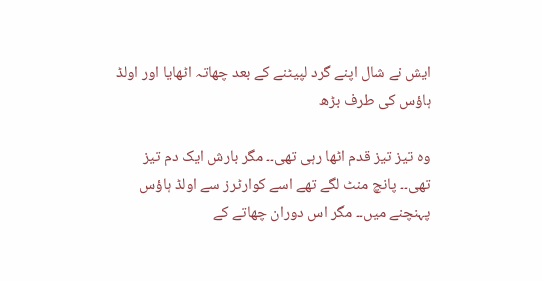ایش نے شال اپنے گرد لپیٹنے کے بعد چھاتہ اٹھایا اور اولڈ ہاؤس کی طرف بڑھ

وہ تیز تیز قدم اٹھا رہی تھی۔۔ مگر بارش ایک دم تیز تھی۔۔ پانچ منٹ لگے تھے اسے کوارٹرز سے اولڈ ہاؤس پہنچنے میں۔۔ مگر اس دوران چھاتے کے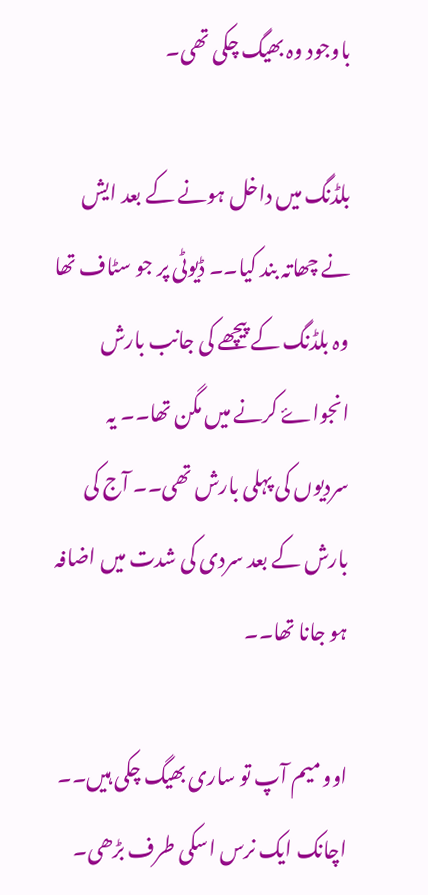باوجود وہ بھیگ چکی تھی۔

بلڈنگ میں داخل ہونے کے بعد ایش نے چھاتہ بند کیا۔۔ ڈیوٹی پر جو سٹاف تھا وہ بلڈنگ کے پیچھے کی جانب بارش انجواۓ کرنے میں مگن تھا۔۔ یہ سردیوں کی پہلی بارش تھی۔۔ آج کی بارش کے بعد سردی کی شدت میں اضافہ ہو جانا تھا۔۔

اوو میم آپ تو ساری بھیگ چکی ہیں۔۔ اچانک ایک نرس اسکی طرف بڑھی۔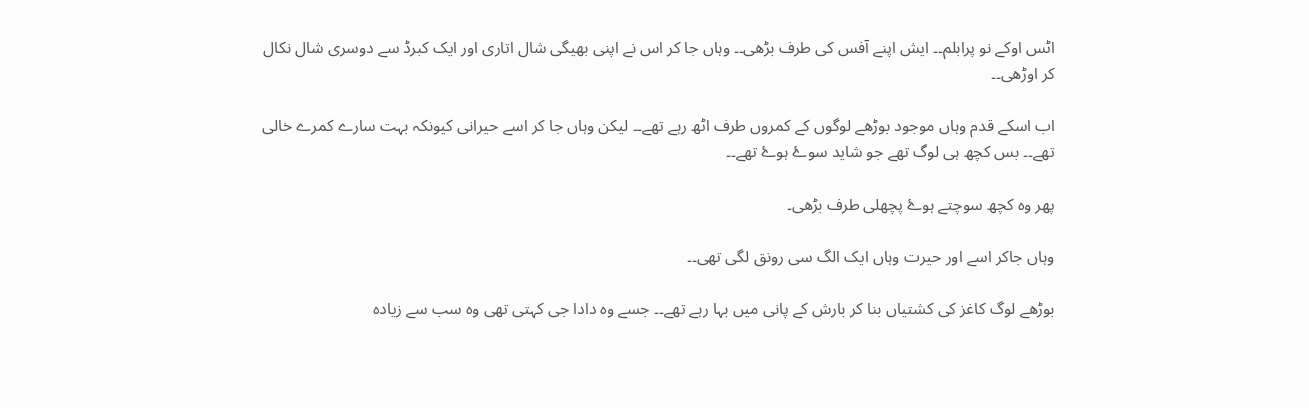اٹس اوکے نو پرابلم۔۔ ایش اپنے آفس کی طرف بڑھی۔۔ وہاں جا کر اس نے اپنی بھیگی شال اتاری اور ایک کبرڈ سے دوسری شال نکال کر اوڑھی۔۔

اب اسکے قدم وہاں موجود بوڑھے لوگوں کے کمروں طرف اٹھ رہے تھے۔۔ لیکن وہاں جا کر اسے حیرانی کیونکہ بہت سارے کمرے خالی تھے۔۔ بس کچھ ہی لوگ تھے جو شاید سوۓ ہوۓ تھے۔۔

پھر وہ کچھ سوچتے ہوۓ پچھلی طرف بڑھی۔

وہاں جاکر اسے اور حیرت وہاں ایک الگ سی رونق لگی تھی۔۔

بوڑھے لوگ کاغز کی کشتیاں بنا کر بارش کے پانی میں بہا رہے تھے۔۔ جسے وہ دادا جی کہتی تھی وہ سب سے زیادہ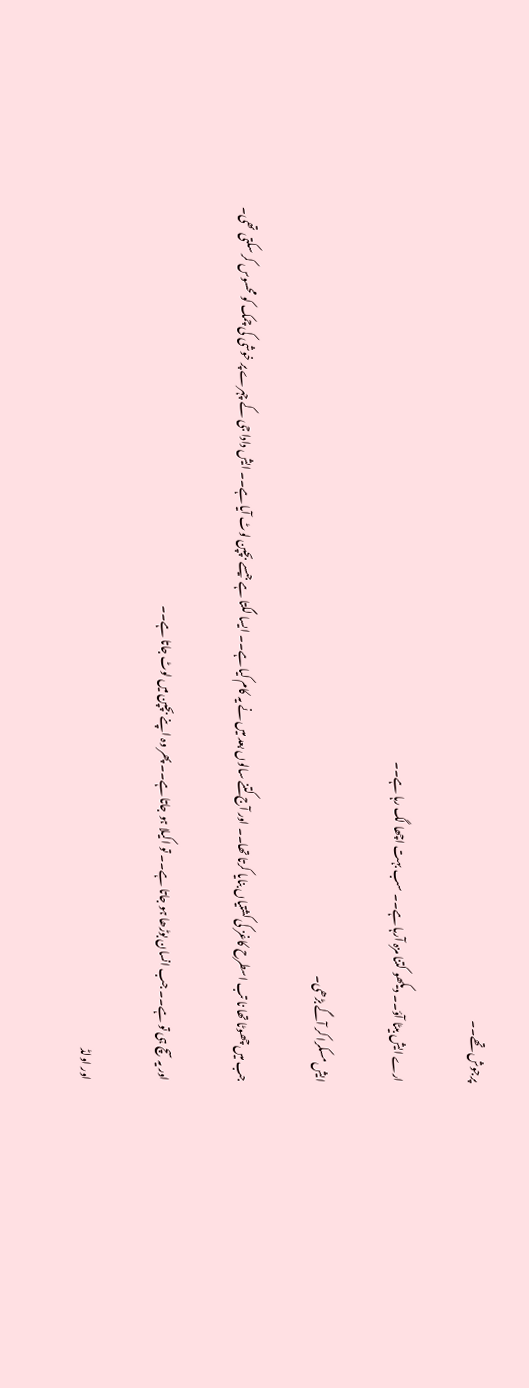پرجوش تھے۔۔

ارے ایش بیٹا آؤ۔۔ دیکھو کتنا مزہ آرہا ہے۔۔ سب بہت اچھا لگ رہا ہے۔۔

ایش مسکرا کر آگے بڑھی۔

جب میں چھوٹا تھا نا تب اسطرح کاغز کی کشتیاں بنایا کرتا تھا۔۔ اور آج کتنے سالوں بعد میں نے یہ کام کیا ہے۔۔ ایسا لگتا ہے جیسے بچپن لوٹ آیا ہے۔۔ ایش دادا جی کے چہرے پر خوشی کی چمک کو محسوس کر سکتی تھی۔

اور یہ سچ ہی تو ہے۔۔ جب انسان بوڑھا ہو جاتا ہے۔۔ تو اکیلا ہو جاتا ہے۔۔ پھر وہ اپنے بچپن میں لوٹ جاتا ہے۔۔

اور اولڈ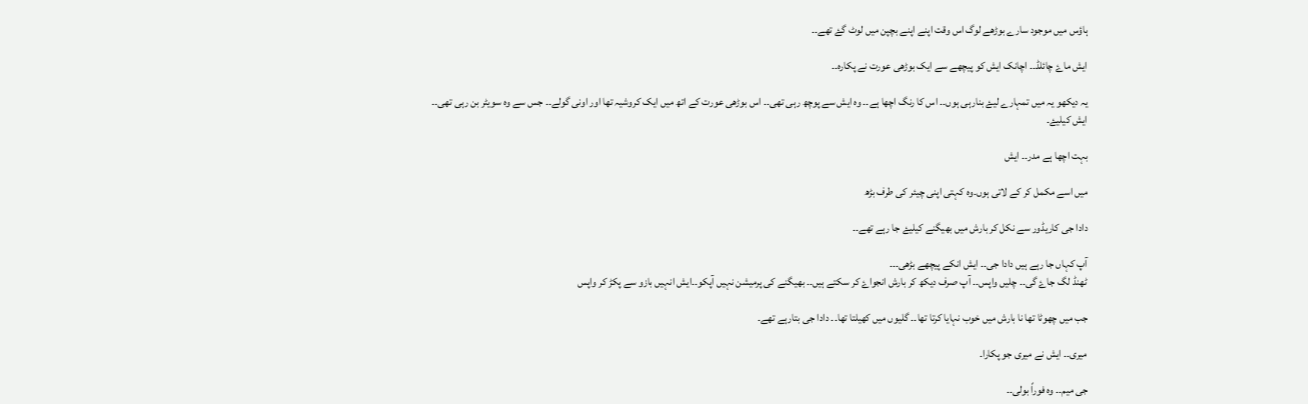ہاؤس میں موجود سارے بوڑھے لوگ اس وقت اپنے اپنے بچپن میں لوٹ گۓ تھے۔۔

ایش ماۓ چائلڈ۔۔ اچانک ایش کو پیچھے سے ایک بوڑھی عورت نے پکارہ۔۔

یہ دیکھو یہ میں تمہارے لیۓ بنارہی ہوں۔۔ اس کا رنگ اچھا ہے۔۔ وہ ایش سے پوچھ رہی تھی۔۔ اس بوڑھی عورت کے اتھ میں ایک کروشیہ تھا اور اونی گولے۔۔ جس سے وہ سویٹر بن رہی تھی۔۔ ایش کیلیۓ۔

بہت اچھا ہے مدر۔۔ ایش

میں اسے مکمل کر کے لاتی ہوں۔وہ کہتی اپنی چیئر کی طرف بڑھ

دادا جی کاریڈور سے نکل کر بارش میں بھیگنے کیلیۓ جا رہے تھے۔۔

آپ کہاں جا رہے ہیں دادا جی۔۔ ایش انکے پیچھے بڑھی۔۔۔
ٹھنڈ لگ جاۓ گی۔۔ چلیں واپس۔۔ آپ صرف دیکھ کر بارش انجواۓ کر سکتے ہیں۔۔ بھیگنے کی پرمیشن نہیں آپکو۔۔ایش انہیں بازو سے پکڑ کر واپس

جب میں چھوٹا تھا نا بارش میں خوب نہایا کرتا تھا۔۔ گلیوں میں کھیلتا تھا۔۔ دادا جی بتارہے تھے۔

میری۔۔ ایش نے میری جو پکارا۔

جی میم۔۔ وہ فوراً بولی۔۔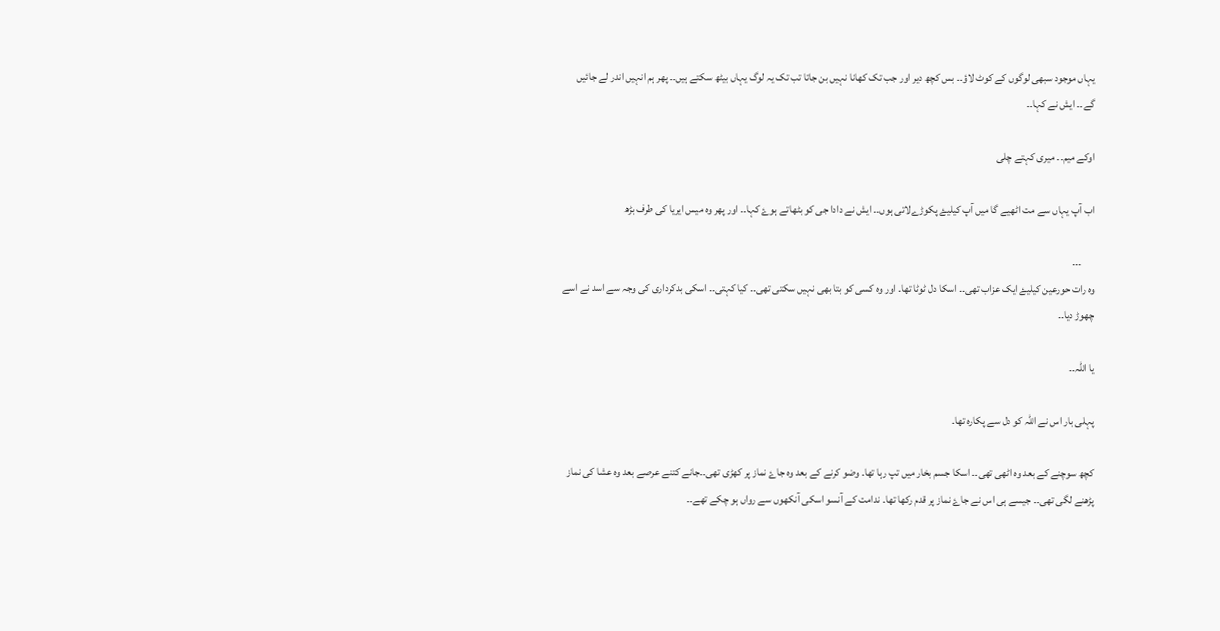یہاں موجود سبھی لوگوں کے کوٹ لاؤ۔۔ بس کچھ دیر اور جب تک کھانا نہیں بن جاتا تب تک یہ لوگ یہاں بیٹھ سکتے ہیں۔۔ پھر ہم انہیں اندر لے جائیں گے۔۔ ایش نے کہا۔۔

اوکے میم۔۔ میری کہتے چلی

اب آپ یہاں سے مت اٹھیے گا میں آپ کیلیۓ پکوڑےلاتی ہوں۔۔ ایش نے دادا جی کو بٹھاتے ہوۓ کہا۔۔ اور پھر وہ میس ایریا کی طرف بڑھ

      ۔۔۔
وہ رات حورعین کیلیۓ ایک عزاب تھی۔۔ اسکا دل ٹوٹا تھا۔ اور وہ کسی کو بتا بھی نہیں سکتی تھی۔۔ کیا کہتی۔۔ اسکی بدکرداری کی وجہ سے اسد نے اسے چھوڑ دیا۔۔

یا اللہ۔۔

پہلی بار اس نے اللہ کو دل سے پکارہ تھا۔

کچھ سوچنے کے بعد وہ اٹھی تھی۔۔ اسکا جسم بخار میں تپ رہا تھا۔ وضو کرنے کے بعد وہ جاۓ نماز پر کھڑی تھی۔۔جانے کتنے عرصے بعد وہ عشا کی نماز پڑھنے لگی تھی۔۔ جیسے ہی اس نے جاۓ نماز پر قدم رکھا تھا۔ ندامت کے آنسو اسکی آنکھوں سے رواں ہو چکے تھے۔۔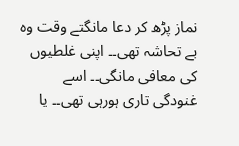نماز پڑھ کر دعا مانگتے وقت وہ بے تحاشہ تھی۔۔ اپنی غلطیوں کی معافی مانگی۔۔ اسے غنودگی تاری ہورہی تھی۔۔ یا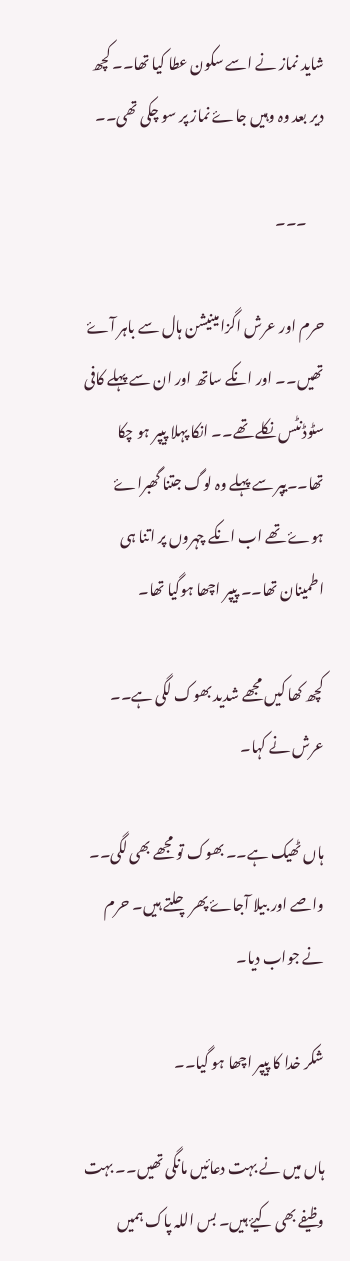شاید نماز نے اسے سکون عطا کیا تھا۔۔ کچھ دیر بعد وہ وہیں جاۓ نماز پر سو چکی تھی۔۔

      ۔۔۔

حرم اور عرش اگزامینیشن ہال سے باہر آۓ تھیں۔۔ اور انکے ساتھ اور ان سے پہلے کافی سٹوڈنٹس نکلے تھے۔۔ انکا پہلا پیپر ہو چکا تھا۔۔یپر سے پہلے وہ لوگ جتنا گھبراۓ ہوۓ تھے اب انکے چہروں پر اتنا ہی اطمینان تھا۔۔ پیپر اچھا ہوگیا تھا۔

کچھ کھا کیں مجھے شدید بھوک لگی ہے۔۔ عرش نے کہا۔

ہاں ٹھیک ہے۔۔ بھوک تو مجھے بھی لگی۔۔ واصے اور بیلا آجاۓ پھر چلتے ہیں۔ حرم نے جواب دیا۔

شکر خدا کا پیپر اچھا ہو گیا۔۔

ہاں میں نے بہت دعائیں مانگی تھیں۔۔ بہت وظیفے بھی کیۓ ہیں۔ بس اللہ پاک ہمیں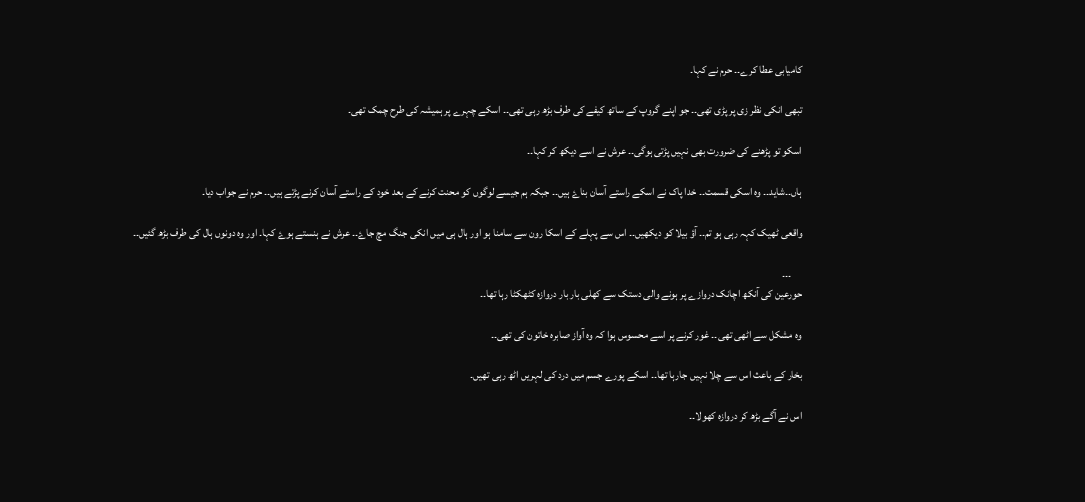کامیابی عطا کرے۔۔ حرم نے کہا۔

تبھی انکی نظر زی پر پڑی تھی۔۔ جو اپنے گروپ کے ساتھ کیفے کی طرف بڑھ رہی تھی۔۔ اسکے چہرے پر ہمیشہ کی طرح چمک تھی۔

اسکو تو پڑھنے کی ضرورت بھی نہیں پڑتی ہوگی۔۔ عرش نے اسے دیکھ کر کہا۔۔

ہاں۔۔شاید۔۔ وہ اسکی قسمت۔۔ خدا پاک نے اسکے راستے آسان بناۓ ہیں۔۔ جبکہ ہم جیسے لوگوں کو محنت کرنے کے بعد خود کے راستے آسان کرنے پڑتے ہیں۔۔ حرم نے جواب دیا۔

واقعی ٹھیک کہہ رہی ہو تم۔۔ آؤ بیلا کو دیکھیں۔۔ اس سے پہلے کے اسکا رون سے سامنا ہو اور ہال ہی میں انکی جنگ مچ جاۓ۔۔ عرش نے ہنستے ہوۓ کہا۔ اور وہ دونوں ہال کی طرف بڑھ گئیں۔۔

     ۔۔۔
حورعین کی آنکھ اچانک دروازے پر ہونے والی دستک سے کھلی بار بار دروازہ کٹھکٹا رہا تھا۔۔

وہ مشکل سے اٹھی تھی۔۔ غور کرنے پر اسے محسوس ہوا کہ وہ آواز صابرہ خاتون کی تھی۔۔

بخار کے باعث اس سے چلا نہیں جارہا تھا۔۔ اسکے پورے جسم میں درد کی لہریں اٹھ رہی تھیں۔

اس نے آگے بڑھ کر دروازہ کھولا۔۔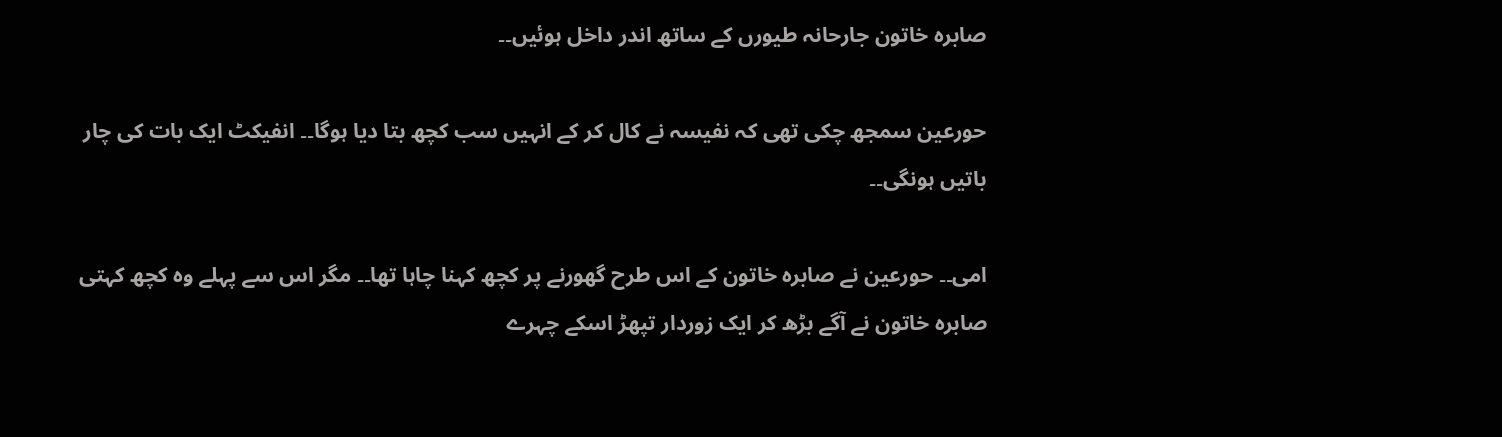صابرہ خاتون جارحانہ طیورں کے ساتھ اندر داخل ہوئیں۔۔

حورعین سمجھ چکی تھی کہ نفیسہ نے کال کر کے انہیں سب کچھ بتا دیا ہوگا۔۔ انفیکٹ ایک بات کی چار باتیں ہونگی۔۔

امی۔۔ حورعین نے صابرہ خاتون کے اس طرح گھورنے پر کچھ کہنا چاہا تھا۔۔ مگر اس سے پہلے وہ کچھ کہتی صابرہ خاتون نے آگے بڑھ کر ایک زوردار تپھڑ اسکے چہرے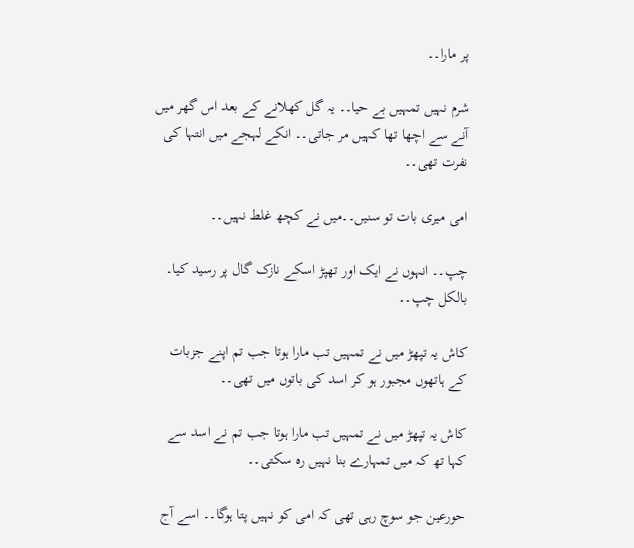پر مارا۔۔

شرم نہیں تمہیں بے حیا۔۔ یہ گل کھلانے کے بعد اس گھر میں آنے سے اچھا تھا کہیں مر جاتی۔۔ انکے لہجے میں انتہا کی نفرت تھی۔۔

امی میری بات تو سنیں۔۔میں نے کچھ غلط نہیں۔۔

چپ۔۔ انہوں نے ایک اور تھپڑ اسکے نازک گال پر رسید کیا۔
بالکل چپ۔۔

کاش یہ تپھڑ میں نے تمہیں تب مارا ہوتا جب تم اپنے جزبات کے ہاتھوں مجبور ہو کر اسد کی باتوں میں تھی۔۔

کاش یہ تپھڑ میں نے تمہیں تب مارا ہوتا جب تم نے اسد سے کہا تھ کہ میں تمہارے بنا نہیں رہ سکتی۔۔

حورعین جو سوچ رہی تھی کہ امی کو نہیں پتا ہوگا۔۔ اسے آج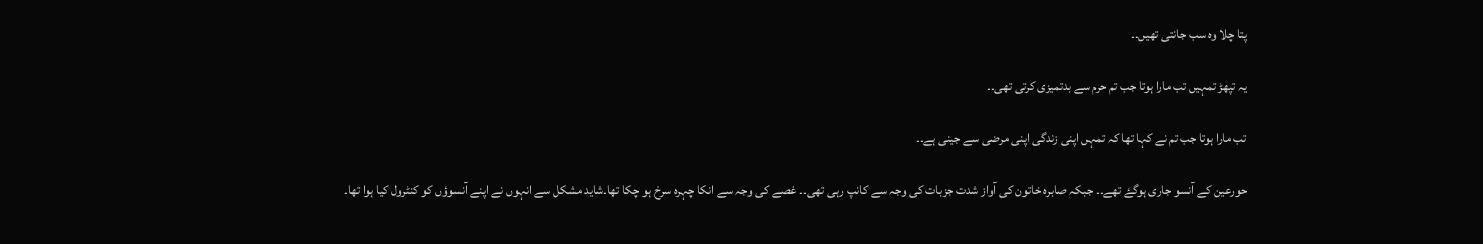پتا چلا وہ سب جانتی تھیں۔۔

یہ تپھڑ تمہیں تب مارا ہوتا جب تم حرم سے بدتمیزی کرتی تھی۔۔

تب مارا ہوتا جب تم نے کہا تھا کہ تمہں اپنی زندگی اپنی مرضی سے جینی ہے۔۔

حورعین کے آنسو جاری ہوگۓ تھے۔۔ جبکہ صابرہ خاتون کی آواز شدت جزبات کی وجہ سے کانپ رہی تھی۔۔ غصے کی وجہ سے انکا چہرہ سرخ ہو چکا تھا۔شاید مشکل سے انہوں نے اپنے آنسوؤں کو کنٹرول کیا ہوا تھا۔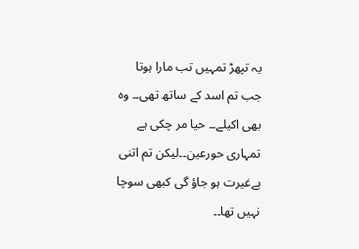یہ تپھڑ تمہیں تب مارا ہوتا جب تم اسد کے ساتھ تھی۔۔ وہ بھی اکیلے۔۔ حیا مر چکی ہے تمہاری حورعین۔۔لیکن تم اتنی بےغیرت ہو جاؤ گی کبھی سوچا نہیں تھا۔۔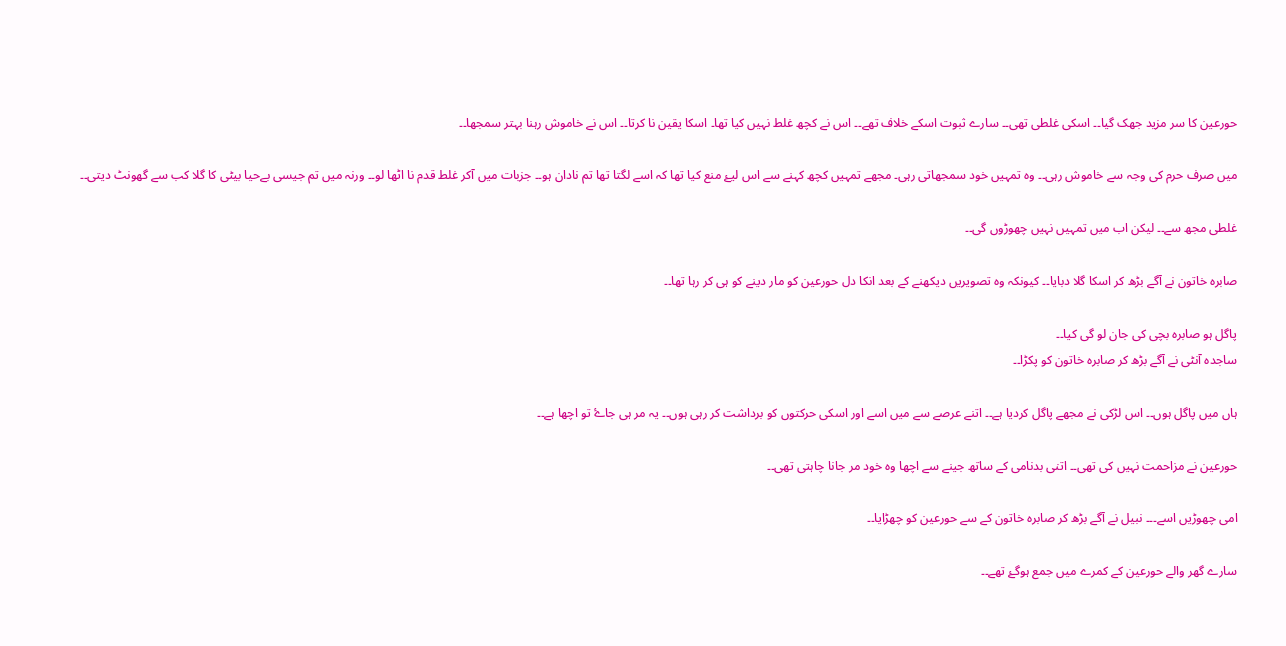حورعین کا سر مزید جھک گیا۔۔ اسکی غلطی تھی۔۔ سارے ثبوت اسکے خلاف تھے۔۔ اس نے کچھ غلط نہیں کیا تھا۔ اسکا یقین نا کرتا۔۔ اس نے خاموش رہنا بہتر سمجھا۔۔

میں صرف حرم کی وجہ سے خاموش رہی۔۔ وہ تمہیں خود سمجھاتی رہی۔ مجھے تمہیں کچھ کہنے سے اس لیۓ منع کیا تھا کہ اسے لگتا تھا تم نادان ہو۔۔ جزبات میں آکر غلط قدم نا اٹھا لو۔۔ ورنہ میں تم جیسی بےحیا بیٹی کا گلا کب سے گھونٹ دیتی۔۔

غلطی مجھ سے۔۔ لیکن اب میں تمہیں نہیں چھوڑوں گی۔۔

صابرہ خاتون نے آگے بڑھ کر اسکا گلا دبایا۔۔ کیونکہ وہ تصویریں دیکھنے کے بعد انکا دل حورعین کو مار دینے کو ہی کر رہا تھا۔۔

پاگل ہو صابرہ بچی کی جان لو گی کیا۔۔
ساجدہ آنٹی نے آگے بڑھ کر صابرہ خاتون کو پکڑا۔۔

ہاں میں پاگل ہوں۔۔ اس لڑکی نے مجھے پاگل کردیا ہے۔۔ اتنے عرصے سے میں اسے اور اسکی حرکتوں کو برداشت کر رہی ہوں۔۔ یہ مر ہی جاۓ تو اچھا ہے۔۔

حورعین نے مزاحمت نہیں کی تھی۔۔ اتنی بدنامی کے ساتھ جینے سے اچھا وہ خود مر جانا چاہتی تھی۔۔

امی چھوڑیں اسے۔۔۔ نبیل نے آگے بڑھ کر صابرہ خاتون کے سے حورعین کو چھڑایا۔۔

سارے گھر والے حورعین کے کمرے میں جمع ہوگۓ تھے۔۔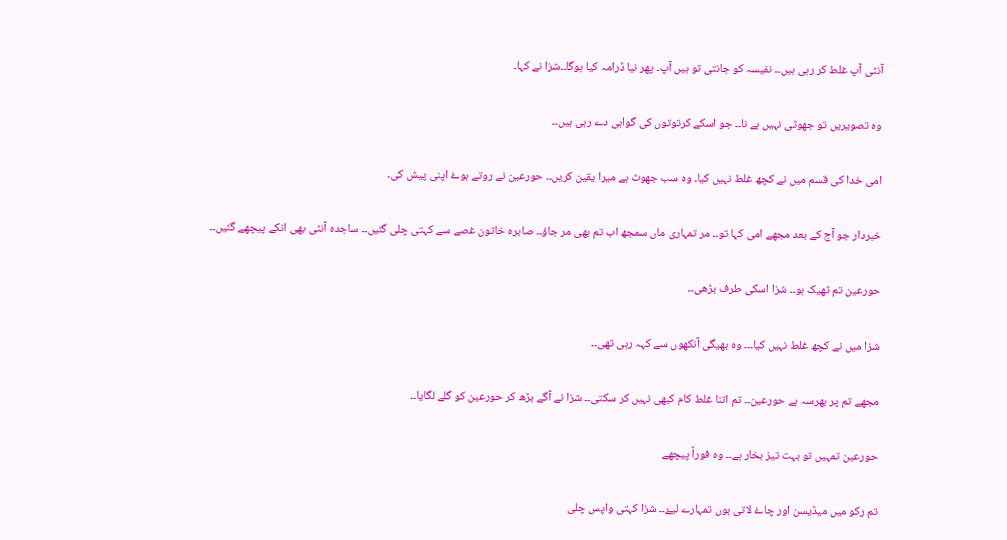آنٹی آپ غلط کر رہی ہیں۔۔ نفیسہ کو جانتی تو ہیں آپ۔ پھر نیا ڈرامہ کیا ہوگا۔۔شزا نے کہا۔

وہ تصویریں تو جھوٹی نہیں ہے نا۔۔ جو اسکے کرتوتوں کی گواہی دے رہی ہیں۔۔

امی خدا کی قسم میں نے کچھ غلط نہیں کیا۔ وہ سب جھوٹ ہے میرا یقین کریں۔۔ حورعین نے روتے ہوۓ اپنی پیش کی۔

خبردار جو آج کے بعد مجھے امی کہا تو۔۔ مر تمہاری ماں سمجھ اب تم بھی مر جاؤ۔۔ صابرہ خاتون غصے سے کہتی چلی گئیں۔۔ ساجدہ آنٹی بھی انکے پیچھے گئیں۔۔

حورعین تم ٹھیک ہو۔۔ شزا اسکی طرف بڑھی۔۔

شزا میں نے کچھ غلط نہیں کیا۔۔۔ وہ بھیگی آنکھوں سے کہہ رہی تھی۔۔

مجھے تم پر بھرسہ ہے حورعین۔۔ تم اتنا غلط کام کبھی نہیں کر سکتی۔۔ شزا نے آگے بڑھ کر حورعین کو گلے لگایا۔۔

حورعین تمہیں تو بہت تیز بخار ہے۔۔ وہ فوراً پیچھے

تم رکو میں میڈیسن اور چاۓ لاتی ہوں تمہارے لیۓ۔۔ شزا کہتی واپس چلی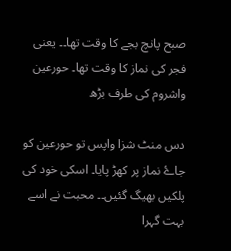صبح پانچ بجے کا وقت تھا۔۔ یعنی فجر کی نماز کا وقت تھا۔ حورعین واشروم کی طرف بڑھ

دس منٹ شزا واپس تو حورعین کو جاۓ نماز پر کھڑ پایا۔ اسکی خود کی پلکیں بھیگ گئیں۔۔ محبت نے اسے بہت گہرا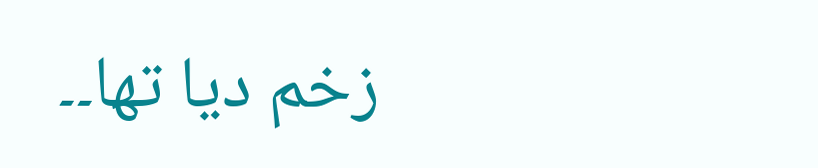زخم دیا تھا۔۔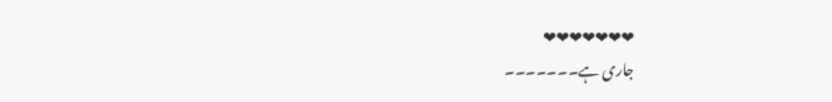❤❤❤❤❤❤❤
جاری ہے۔۔۔۔۔۔۔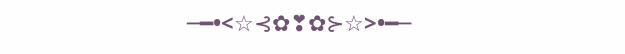─━•<☆⊰✿❣✿⊱☆>•━─